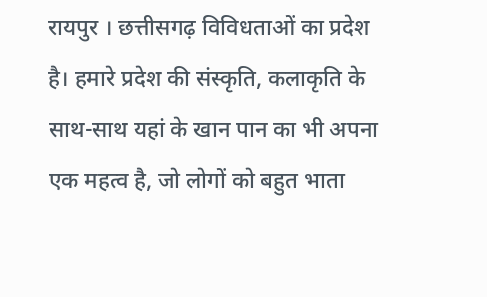रायपुर । छत्तीसगढ़ विविधताओं का प्रदेश है। हमारे प्रदेश की संस्कृति, कलाकृति के साथ-साथ यहां के खान पान का भी अपना एक महत्व है, जो लोगों को बहुत भाता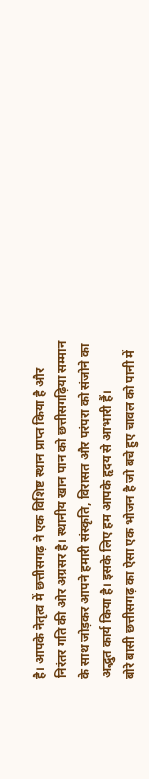है। आपके नेतृत्व में छत्तीसगढ़ ने एक विशिष्ट स्थान प्राप्त किया है और निरंतर गति की ओर अग्रसर है। स्थानीय खान पान को छत्तीसगढ़िया सम्मान के साथ जोड़कर आपने हमारी संस्कृति, विरासत और परंपरा को संजोने का अद्भुत कार्य किया है। इसके लिए हम आपके हृदय से आभारी हैं।
बोरे बासी छत्तीसगढ़ का ऐसा एक भोजन है जो बचे हुए चावल को पानी में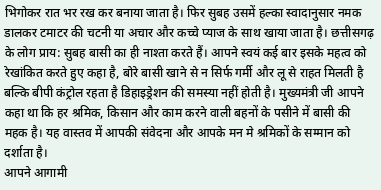भिगोकर रात भर रख कर बनाया जाता है। फिर सुबह उसमें हल्का स्वादानुसार नमक डालकर टमाटर की चटनी या अचार और कच्चे प्याज के साथ खाया जाता है। छत्तीसगढ़ के लोग प्राय: सुबह बासी का ही नाश्ता करते हैं। आपने स्वयं कई बार इसके महत्व को रेखांकित करते हुए कहा है, बोरे बासी खाने से न सिर्फ गर्मी और लू से राहत मिलती है बल्कि बीपी कंट्रोल रहता है डिहाइड्रेशन की समस्या नहीं होती है। मुख्यमंत्री जी आपने कहा था कि हर श्रमिक, किसान और काम करने वाली बहनों के पसीने में बासी की महक है। यह वास्तव में आपकी संवेदना और आपके मन मे श्रमिकों के सम्मान को दर्शाता है।
आपने आगामी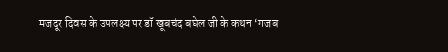मजदूर दिवस के उपलक्ष्य पर डॉ खूबचंद बघेल जी के कथन ‘गजब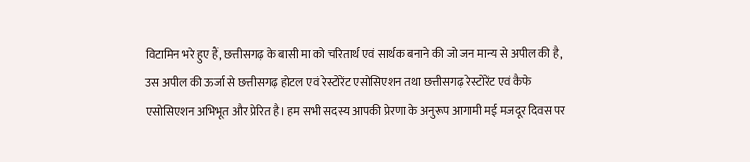विटामिन भरे हुए हैं, छत्तीसगढ़ के बासी मा को चरितार्थ एवं सार्थक बनाने की जो जन मान्य से अपील की है, उस अपील की ऊर्जा से छत्तीसगढ़ होटल एवं रेस्टोरेंट एसोसिएशन तथा छत्तीसगढ़ रेस्टोरेंट एवं कैफे एसोसिएशन अभिभूत और प्रेरित है। हम सभी सदस्य आपकी प्रेरणा के अनुरूप आगामी मई मजदूर दिवस पर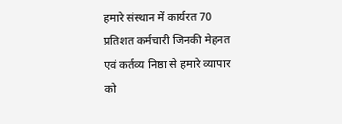हमारे संस्थान में कार्यरत 70 प्रतिशत कर्मचारी जिनकी मेहनत एवं कर्तव्य निष्ठा से हमारे व्यापार को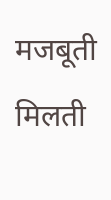मजबूती मिलती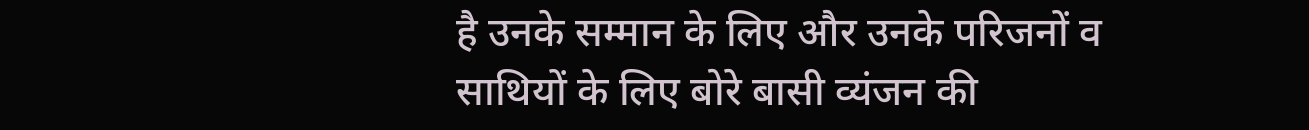है उनके सम्मान के लिए और उनके परिजनों व साथियों के लिए बोरे बासी व्यंजन की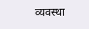व्यवस्था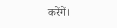करेंगें।